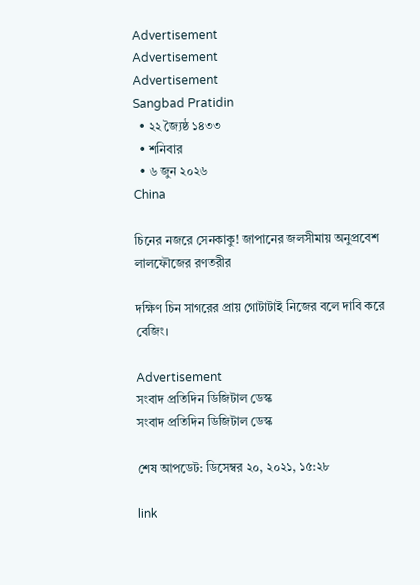Advertisement
Advertisement
Advertisement
Sangbad Pratidin
  • ২২ জ্যৈষ্ঠ ১৪৩৩
  • শনিবার
  • ৬ জুন ২০২৬
China

চিনের নজরে সেনকাকু! জাপানের জলসীমায় অনুপ্রবেশ লালফৌজের রণতরীর

দক্ষিণ চিন সাগরের প্রায় গোটাটাই নিজের বলে দাবি করে বেজিং।

Advertisement
সংবাদ প্রতিদিন ডিজিটাল ডেস্ক
সংবাদ প্রতিদিন ডিজিটাল ডেস্ক

শেষ আপডেট: ডিসেম্বর ২০, ২০২১, ১৫:২৮

link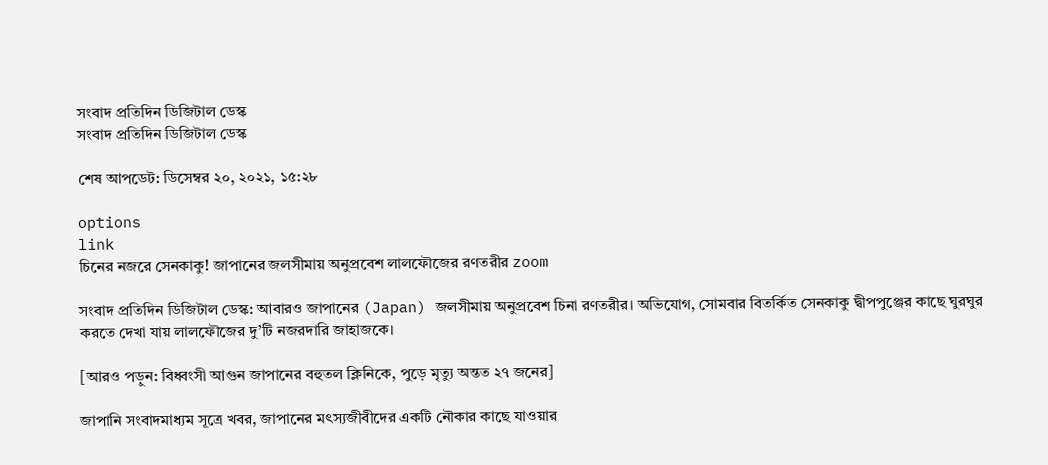সংবাদ প্রতিদিন ডিজিটাল ডেস্ক
সংবাদ প্রতিদিন ডিজিটাল ডেস্ক

শেষ আপডেট: ডিসেম্বর ২০, ২০২১, ১৫:২৮

options
link
চিনের নজরে সেনকাকু! জাপানের জলসীমায় অনুপ্রবেশ লালফৌজের রণতরীর zoom

সংবাদ প্রতিদিন ডিজিটাল ডেস্ক: আবারও জাপানের (Japan) জলসীমায় অনুপ্রবেশ চিনা রণতরীর। অভিযোগ, সোমবার বিতর্কিত সেনকাকু দ্বীপপুঞ্জের কাছে ঘুরঘুর করতে দেখা যায় লালফৌজের দু’টি নজরদারি জাহাজকে।

[আরও পড়ুন: বিধ্বংসী আগুন জাপানের বহুতল ক্লিনিকে, পুড়ে মৃত্যু অন্তত ২৭ জনের]

জাপানি সংবাদমাধ্যম সূত্রে খবর, জাপানের মৎস্যজীবীদের একটি নৌকার কাছে যাওয়ার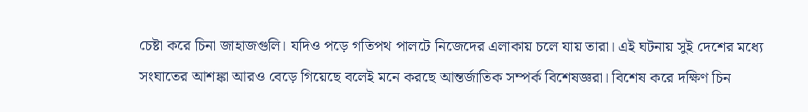চেষ্টা করে চিনা জাহাজগুলি। যদিও পড়ে গতিপথ পালটে নিজেদের এলাকায় চলে যায় তারা। এই ঘটনায় সুই দেশের মধ্যে সংঘাতের আশঙ্কা আরও বেড়ে গিয়েছে বলেই মনে করছে আন্তর্জাতিক সম্পর্ক বিশেষজ্ঞরা। বিশেষ করে দক্ষিণ চিন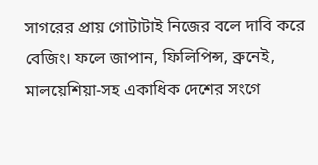সাগরের প্রায় গোটাটাই নিজের বলে দাবি করে বেজিং। ফলে জাপান, ফিলিপিন্স, ব্রুনেই, মালয়েশিয়া-সহ একাধিক দেশের সংগে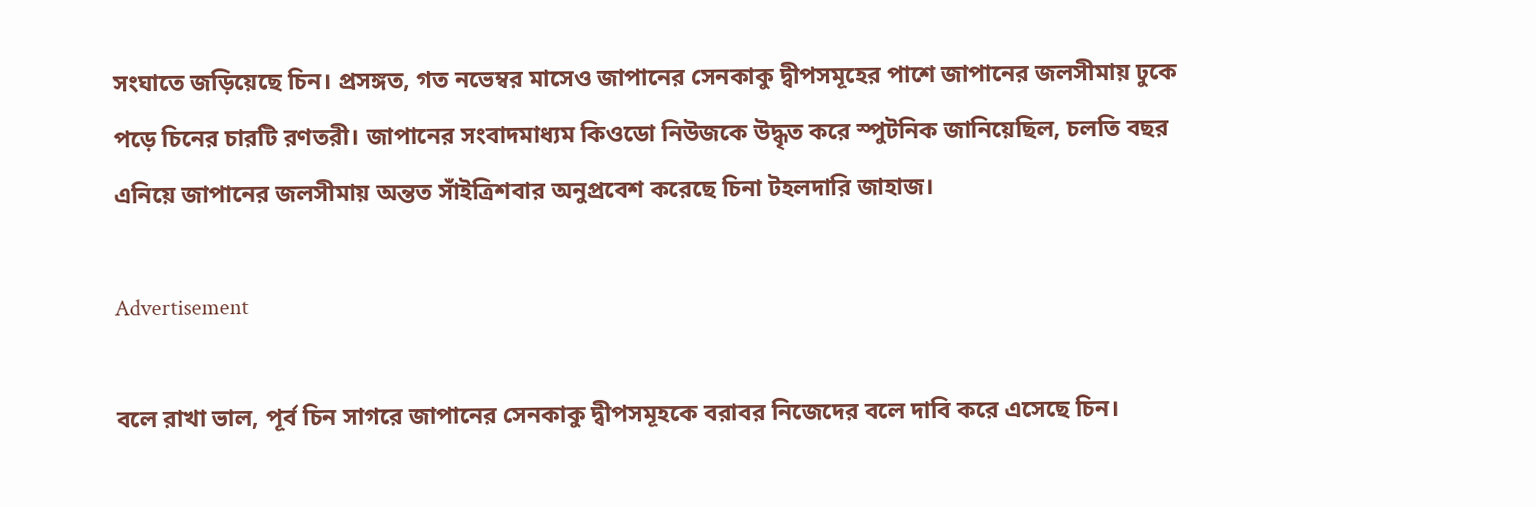সংঘাতে জড়িয়েছে চিন। প্রসঙ্গত, গত নভেম্বর মাসেও জাপানের সেনকাকু দ্বীপসমূহের পাশে জাপানের জলসীমায় ঢুকে পড়ে চিনের চারটি রণতরী। জাপানের সংবাদমাধ্যম কিওডো নিউজকে উদ্ধৃত করে স্পুটনিক জানিয়েছিল, চলতি বছর এনিয়ে জাপানের জলসীমায় অন্তত সাঁইত্রিশবার অনুপ্রবেশ করেছে চিনা টহলদারি জাহাজ।

Advertisement

বলে রাখা ভাল, পূর্ব চিন সাগরে জাপানের সেনকাকু দ্বীপসমূহকে বরাবর নিজেদের বলে দাবি করে এসেছে চিন।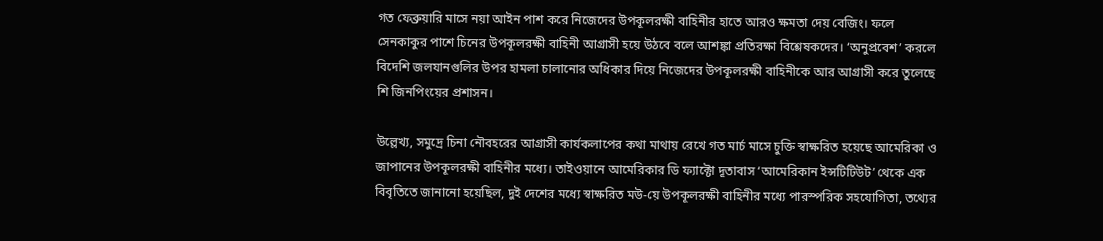গত ফেব্রুয়ারি মাসে নয়া আইন পাশ করে নিজেদের উপকূলরক্ষী বাহিনীর হাতে আরও ক্ষমতা দেয় বেজিং। ফলে সেনকাকুর পাশে চিনের উপকূলরক্ষী বাহিনী আগ্রাসী হয়ে উঠবে বলে আশঙ্কা প্রতিরক্ষা বিশ্লেষকদের। ‘অনুপ্রবেশ’ করলে বিদেশি জলযানগুলির উপর হামলা চালানোর অধিকার দিয়ে নিজেদের উপকূলরক্ষী বাহিনীকে আর আগ্রাসী করে তুলেছে শি জিনপিংয়ের প্রশাসন।

উল্লেখ্য, সমুদ্রে চিনা নৌবহরের আগ্রাসী কার্যকলাপের কথা মাথায় রেখে গত মার্চ মাসে চুক্তি স্বাক্ষরিত হয়েছে আমেরিকা ও জাপানের উপকূলরক্ষী বাহিনীর মধ্যে। তাইওয়ানে আমেরিকার ডি ফ্যাক্টো দূতাবাস ‘আমেরিকান ইন্সটিটিউট’ থেকে এক বিবৃতিতে জানানো হয়েছিল, দুই দেশের মধ্যে স্বাক্ষরিত মউ-য়ে উপকূলরক্ষী বাহিনীর মধ্যে পারস্পরিক সহযোগিতা, তথ্যের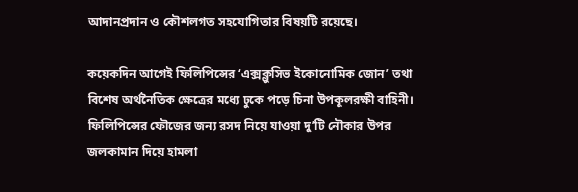আদানপ্রদান ও কৌশলগত সহযোগিতার বিষয়টি রয়েছে।

কয়েকদিন আগেই ফিলিপিন্সের ‘এক্সক্লুসিভ ইকোনোমিক জোন’ তথা বিশেষ অর্থনৈতিক ক্ষেত্রের মধ্যে ঢুকে পড়ে চিনা উপকূলরক্ষী বাহিনী। ফিলিপিন্সের ফৌজের জন্য রসদ নিয়ে যাওয়া দু’টি নৌকার উপর জলকামান দিয়ে হামলা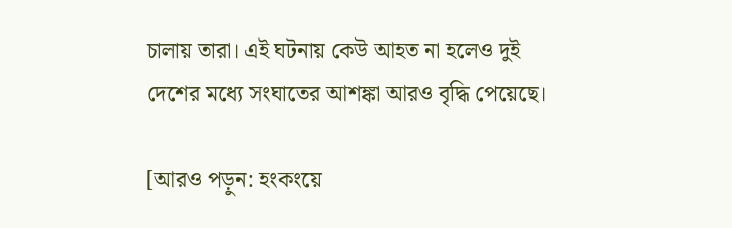চালায় তারা। এই ঘটনায় কেউ আহত না হলেও দুই দেশের মধ্যে সংঘাতের আশঙ্কা আরও বৃদ্ধি পেয়েছে।

[আরও পড়ুন: হংকংয়ে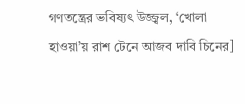গণতন্ত্রের ভবিষ্যৎ উজ্জ্বল, ‘খোলা হাওয়া’য় রাশ টেনে আজব দাবি চিনের]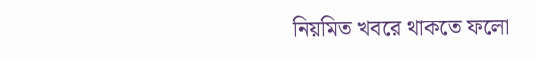নিয়মিত খবরে থাকতে ফলো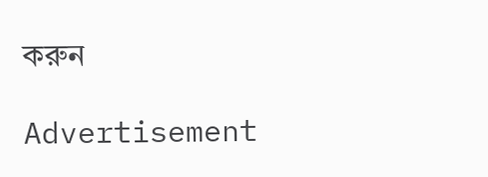করুন

Advertisement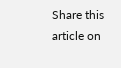Share this article on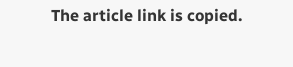The article link is copied.